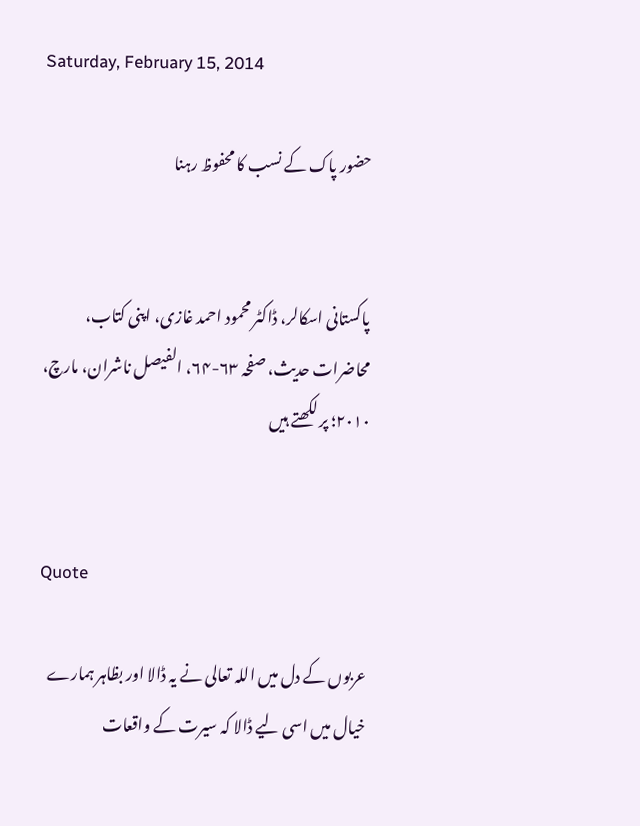Saturday, February 15, 2014

حضور پاک کے نسب کا محفوظ رہنا


پاکستانی اسکالر، ڈاکٹر محمود احمد غازی، اپنی کتاب، محاضرات حدیث، صفحہ ٦۳-٦۴، الفیصل ناشران، مارچ، ۲۰۱۰؛ پر لکھتے ہیں


Quote

عربوں کے دل میں اللہ تعالی نے یہ ڈالا اور بظاہر ہمارے خیال میں اسی لیے ڈالا کہ سیرت کے واقعات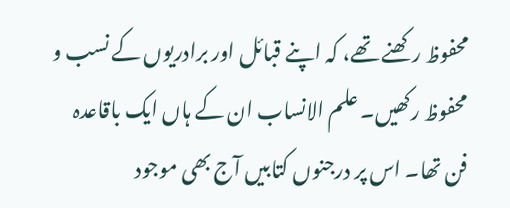محفوظ رکھنے تھے، کہ اپنے قبائل اور برادریوں کے نسب و محفوظ رکھیں۔ علم الانساب ان کے ہاں ایک باقاعدہ فن تھا۔ اس پر درجنوں کتابیں آج بھی موجود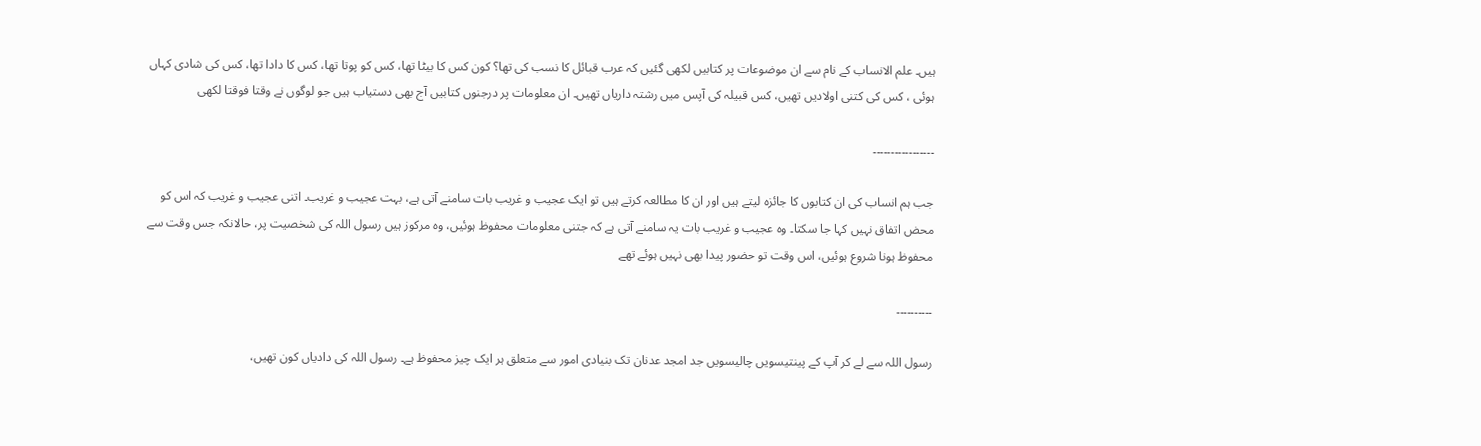ہیں۔ علم الانساب کے نام سے ان موضوعات پر کتابیں لکھی گئیں کہ عرب قبائل کا نسب کی تھا؟ کون کس کا بیٹا تھا، کس کو پوتا تھا، کس کا دادا تھا، کس کی شادی کہاں ہوئی ، کس کی کتنی اولادیں تھیں، کس قبیلہ کی آپس میں رشتہ داریاں تھیں۔ ان معلومات پر درجنوں کتابیں آج بھی دستیاب ہیں جو لوگوں نے وقتا فوقتا لکھی

۔۔۔۔۔۔۔۔۔۔۔۔۔۔۔۔۔

جب ہم انساب کی ان کتابوں کا جائزہ لیتے ہیں اور ان کا مطالعہ کرتے ہیں تو ایک عجیب و غریب بات سامنے آتی ہے، بہت عجیب و غریب۔ اتنی عجیب و غریب کہ اس کو محض اتفاق نہیں کہا جا سکتا۔ وہ عجیب و غریب بات یہ سامنے آتی ہے کہ جتنی معلومات محفوظ ہوئیں، وہ مرکوز ہیں رسول اللہ کی شخصیت پر، حالانکہ جس وقت سے محفوظ ہونا شروع ہوئیں، اس وقت تو حضور پیدا بھی نہیں ہوئے تھے

۔۔۔۔۔۔۔۔۔۔

رسول اللہ سے لے کر آپ کے پینتیسویں چالیسویں جد امجد عدنان تک بنیادی امور سے متعلق ہر ایک چیز محفوظ ہے۔ رسول اللہ کی دادیاں کون تھیں،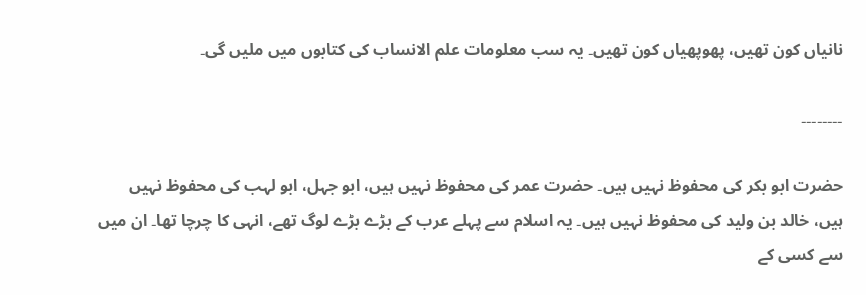نانیاں کون تھیں، پھوپھیاں کون تھیں۔ یہ سب معلومات علم الانساب کی کتابوں میں ملیں گی۔

۔۔۔۔۔۔۔۔

حضرت ابو بکر کی محفوظ نہیں ہیں۔ حضرت عمر کی محفوظ نہیں ہیں، ابو جہل، ابو لہب کی محفوظ نہیں ہیں، خالد بن ولید کی محفوظ نہیں ہیں۔ یہ اسلام سے پہلے عرب کے بڑے بڑے لوگ تھے، انہی کا چرچا تھا۔ ان میں سے کسی کے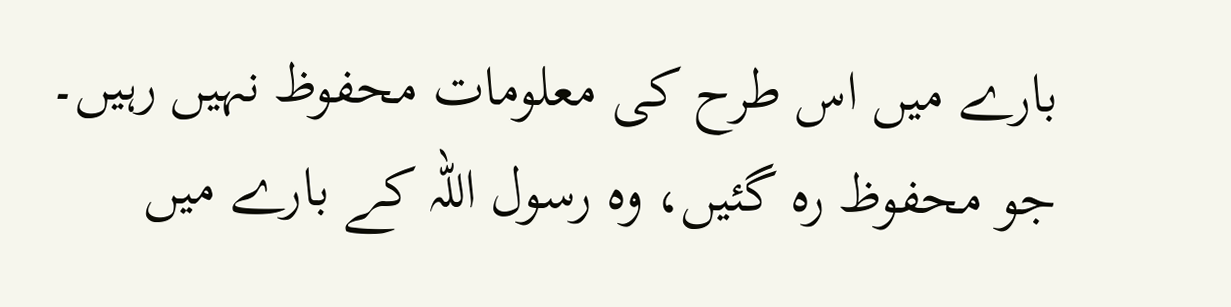بارے میں اس طرح کی معلومات محفوظ نہیں رہیں۔ جو محفوظ رہ گئیں، وہ رسول اللہ کے بارے میں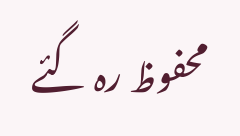محفوظ رہ گئے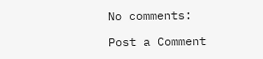No comments:

Post a Comment